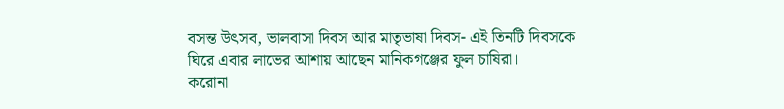বসন্ত উৎসব, ভালবাসা দিবস আর মাতৃভাষা দিবস- এই তিনটি দিবসকে ঘিরে এবার লাভের আশায় আছেন মানিকগঞ্জের ফুল চাষিরা।
করোনা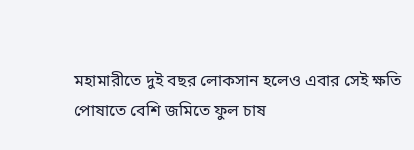মহামারীতে দুই বছর লোকসান হলেও এবার সেই ক্ষতি পোষাতে বেশি জমিতে ফুল চাষ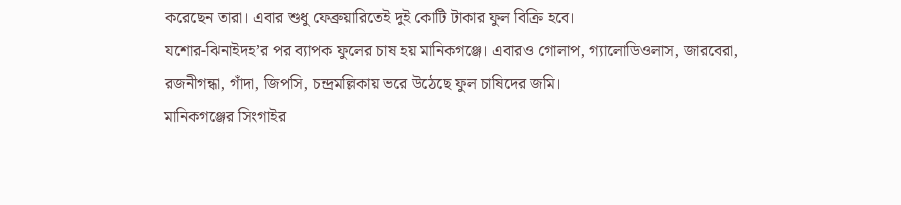করেছেন তারা। এবার শুধু ফেব্রুয়ারিতেই দুই কোটি টাকার ফুল বিক্রি হবে।
যশোর-ঝিনাইদহ’র পর ব্যাপক ফুলের চাষ হয় মানিকগঞ্জে। এবারও গোলাপ, গ্যালোডিওলাস, জারবেরা, রজনীগন্ধা, গাঁদা, জিপসি, চন্দ্রমল্লিকায় ভরে উঠেছে ফুল চাষিদের জমি।
মানিকগঞ্জের সিংগাইর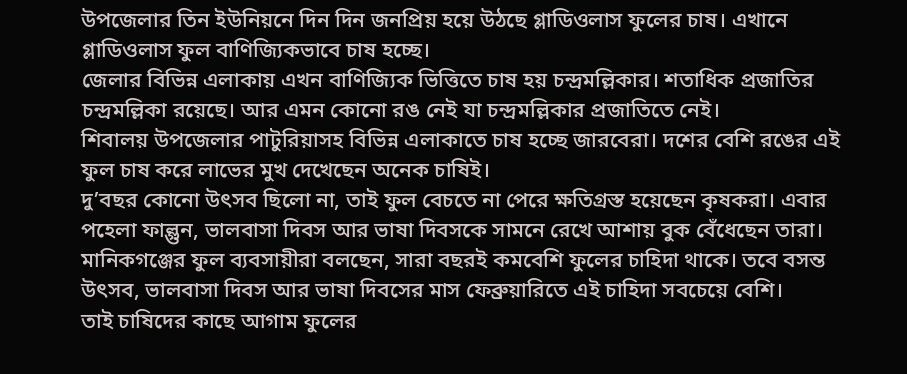উপজেলার তিন ইউনিয়নে দিন দিন জনপ্রিয় হয়ে উঠছে গ্লাডিওলাস ফুলের চাষ। এখানে গ্লাডিওলাস ফুল বাণিজ্যিকভাবে চাষ হচ্ছে।
জেলার বিভিন্ন এলাকায় এখন বাণিজ্যিক ভিত্তিতে চাষ হয় চন্দ্রমল্লিকার। শতাধিক প্রজাতির চন্দ্রমল্লিকা রয়েছে। আর এমন কোনো রঙ নেই যা চন্দ্রমল্লিকার প্রজাতিতে নেই।
শিবালয় উপজেলার পাটুরিয়াসহ বিভিন্ন এলাকাতে চাষ হচ্ছে জারবেরা। দশের বেশি রঙের এই ফুল চাষ করে লাভের মুখ দেখেছেন অনেক চাষিই।
দু’বছর কোনো উৎসব ছিলো না, তাই ফুল বেচতে না পেরে ক্ষতিগ্রস্ত হয়েছেন কৃষকরা। এবার পহেলা ফাল্গুন, ভালবাসা দিবস আর ভাষা দিবসকে সামনে রেখে আশায় বুক বেঁধেছেন তারা।
মানিকগঞ্জের ফুল ব্যবসায়ীরা বলছেন, সারা বছরই কমবেশি ফুলের চাহিদা থাকে। তবে বসন্ত উৎসব, ভালবাসা দিবস আর ভাষা দিবসের মাস ফেব্রুয়ারিতে এই চাহিদা সবচেয়ে বেশি।
তাই চাষিদের কাছে আগাম ফুলের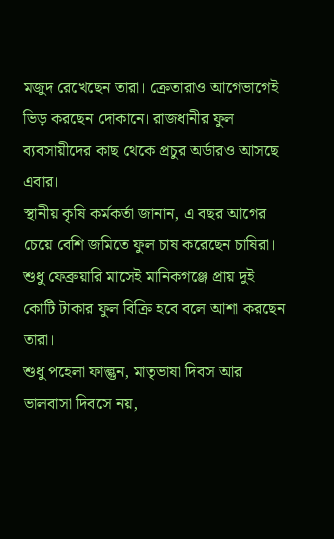মজুদ রেখেছেন তারা। ক্রেতারাও আগেভাগেই ভিড় করছেন দোকানে। রাজধানীর ফুল ব্যবসায়ীদের কাছ থেকে প্রচুর অর্ডারও আসছে এবার।
স্থানীয় কৃষি কর্মকর্তা জানান, এ বছর আগের চেয়ে বেশি জমিতে ফুল চাষ করেছেন চাষিরা। শুধু ফেব্রুয়ারি মাসেই মানিকগঞ্জে প্রায় দুই কোটি টাকার ফুল বিক্রি হবে বলে আশা করছেন তারা।
শুধু পহেলা ফাল্গুন, মাতৃভাষা দিবস আর ভালবাসা দিবসে নয়,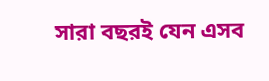সারা বছরই যেন এসব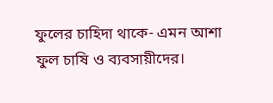ফুলের চাহিদা থাকে- এমন আশা ফুল চাষি ও ব্যবসায়ীদের।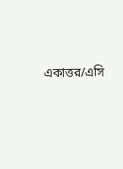একাত্তর/এসি